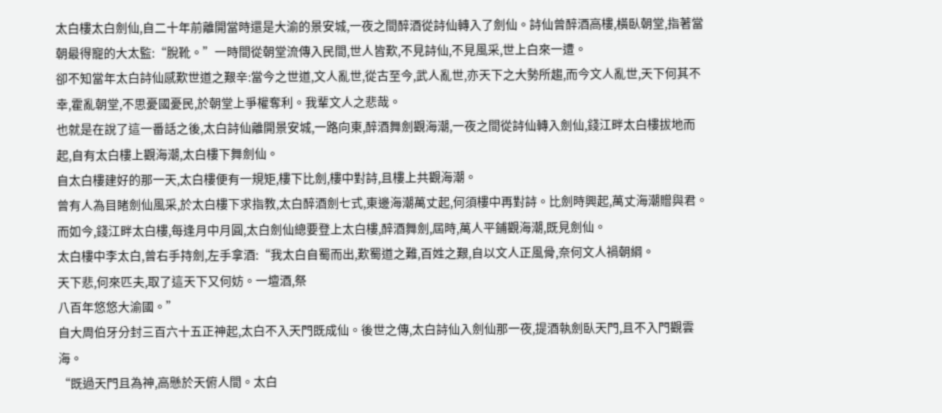太白樓太白劍仙,自二十年前離開當時還是大渝的景安城,一夜之間醉酒從詩仙轉入了劍仙。詩仙曾醉酒高樓,橫臥朝堂,指著當朝最得寵的大太監:“脫靴。”一時間從朝堂流傳入民間,世人皆歎,不見詩仙,不見風采,世上白來一遭。
卻不知當年太白詩仙感歎世道之艱辛:當今之世道,文人亂世,從古至今,武人亂世,亦天下之大勢所趨,而今文人亂世,天下何其不幸,霍亂朝堂,不思憂國憂民,於朝堂上爭權奪利。我輩文人之悲哉。
也就是在說了這一番話之後,太白詩仙離開景安城,一路向東,醉酒舞劍觀海潮,一夜之間從詩仙轉入劍仙,錢江畔太白樓拔地而起,自有太白樓上觀海潮,太白樓下舞劍仙。
自太白樓建好的那一天,太白樓便有一規矩,樓下比劍,樓中對詩,且樓上共觀海潮。
曾有人為目睹劍仙風采,於太白樓下求指教,太白醉酒劍七式,東邊海潮萬丈起,何須樓中再對詩。比劍時興起,萬丈海潮贈與君。
而如今,錢江畔太白樓,每逢月中月圓,太白劍仙總要登上太白樓,醉酒舞劍,屆時,萬人平鋪觀海潮,既見劍仙。
太白樓中李太白,曾右手持劍,左手拿酒:“我太白自蜀而出,歎蜀道之難,百姓之艱,自以文人正風骨,奈何文人禍朝綱。
天下悲,何來匹夫,取了這天下又何妨。一壇酒,祭
八百年悠悠大渝國。”
自大周伯牙分封三百六十五正神起,太白不入天門既成仙。後世之傳,太白詩仙入劍仙那一夜,提酒執劍臥天門,且不入門觀雲海。
“既過天門且為神,高懸於天俯人間。太白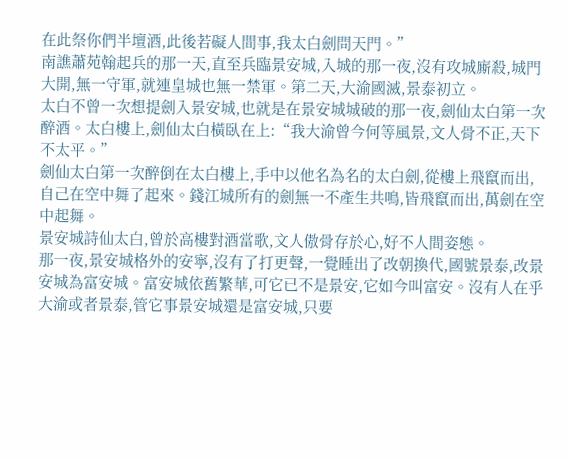在此祭你們半壇酒,此後若礙人間事,我太白劍問天門。”
南譙蕭苑翰起兵的那一天,直至兵臨景安城,入城的那一夜,沒有攻城廝殺,城門大開,無一守軍,就連皇城也無一禁軍。第二天,大渝國滅,景泰初立。
太白不曾一次想提劍入景安城,也就是在景安城城破的那一夜,劍仙太白第一次醉酒。太白樓上,劍仙太白橫臥在上:“我大渝曾今何等風景,文人骨不正,天下不太平。”
劍仙太白第一次醉倒在太白樓上,手中以他名為名的太白劍,從樓上飛竄而出,自己在空中舞了起來。錢江城所有的劍無一不產生共鳴,皆飛竄而出,萬劍在空中起舞。
景安城詩仙太白,曾於高樓對酒當歌,文人傲骨存於心,好不人間姿態。
那一夜,景安城格外的安寧,沒有了打更聲,一覺睡出了改朝換代,國號景泰,改景安城為富安城。富安城依舊繁華,可它已不是景安,它如今叫富安。沒有人在乎大渝或者景泰,管它事景安城還是富安城,只要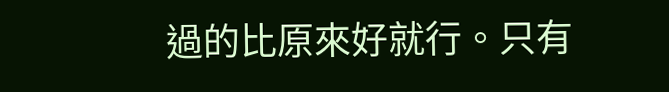過的比原來好就行。只有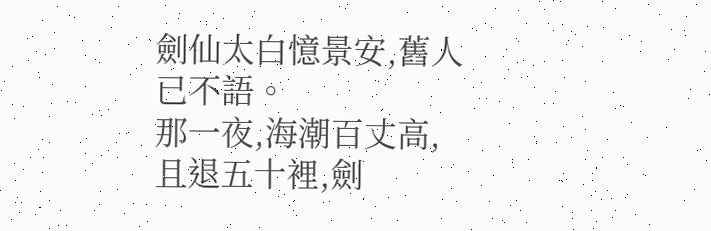劍仙太白憶景安,舊人已不語。
那一夜,海潮百丈高,且退五十裡,劍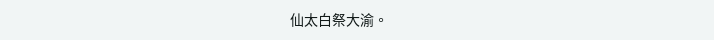仙太白祭大渝。